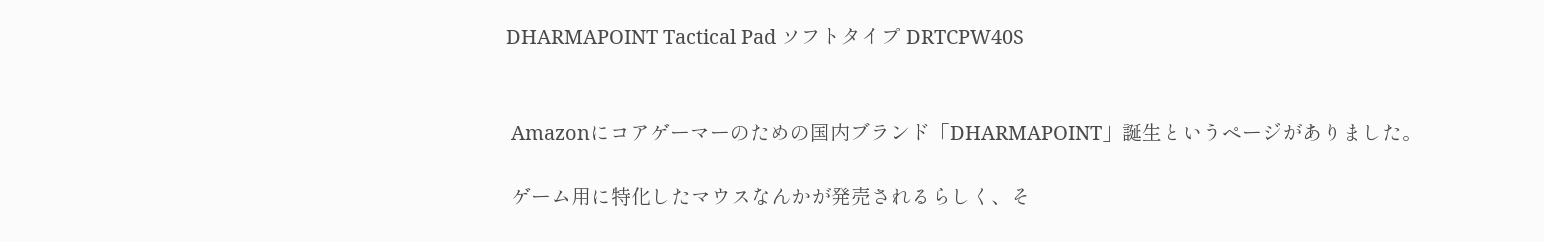DHARMAPOINT Tactical Pad ソフトタイプ DRTCPW40S


 Amazonにコアゲーマーのための国内ブランド「DHARMAPOINT」誕生というページがありました。

 ゲーム用に特化したマウスなんかが発売されるらしく、そ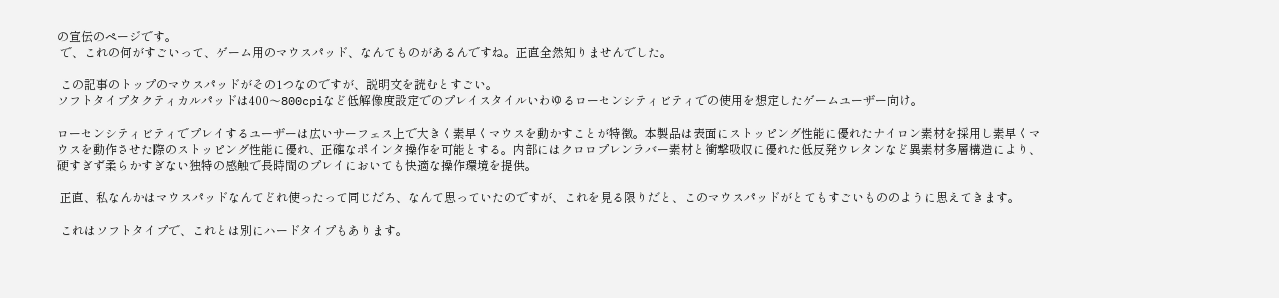の宣伝のページです。
 で、これの何がすごいって、ゲーム用のマウスパッド、なんてものがあるんですね。正直全然知りませんでした。

 この記事のトップのマウスパッドがその1つなのですが、説明文を読むとすごい。
ソフトタイプタクティカルパッドは400〜800cpiなど低解像度設定でのプレイスタイルいわゆるローセンシティビティでの使用を想定したゲームユーザー向け。

ローセンシティビティでプレイするユーザーは広いサーフェス上で大きく素早くマウスを動かすことが特徴。本製品は表面にストッピング性能に優れたナイロン素材を採用し素早くマウスを動作させた際のストッピング性能に優れ、正確なポインタ操作を可能とする。内部にはクロロプレンラバー素材と衝撃吸収に優れた低反発ウレタンなど異素材多層構造により、硬すぎず柔らかすぎない独特の感触で長時間のプレイにおいても快適な操作環境を提供。

 正直、私なんかはマウスパッドなんてどれ使ったって同じだろ、なんて思っていたのですが、これを見る限りだと、このマウスパッドがとてもすごいもののように思えてきます。

 これはソフトタイプで、これとは別にハードタイプもあります。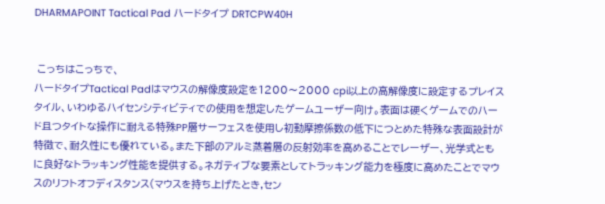DHARMAPOINT Tactical Pad ハードタイプ DRTCPW40H


 こっちはこっちで、
ハードタイプTactical Padはマウスの解像度設定を1200〜2000 cpi以上の高解像度に設定するプレイスタイル、いわゆるハイセンシティビティでの使用を想定したゲームユーザー向け。表面は硬くゲームでのハード且つタイトな操作に耐える特殊PP層サーフェスを使用し初動摩擦係数の低下につとめた特殊な表面設計が特徴で、耐久性にも優れている。また下部のアルミ蒸着層の反射効率を高めることでレーザー、光学式ともに良好なトラッキング性能を提供する。ネガティブな要素としてトラッキング能力を極度に高めたことでマウスのリフトオフディスタンス(マウスを持ち上げたとき,セン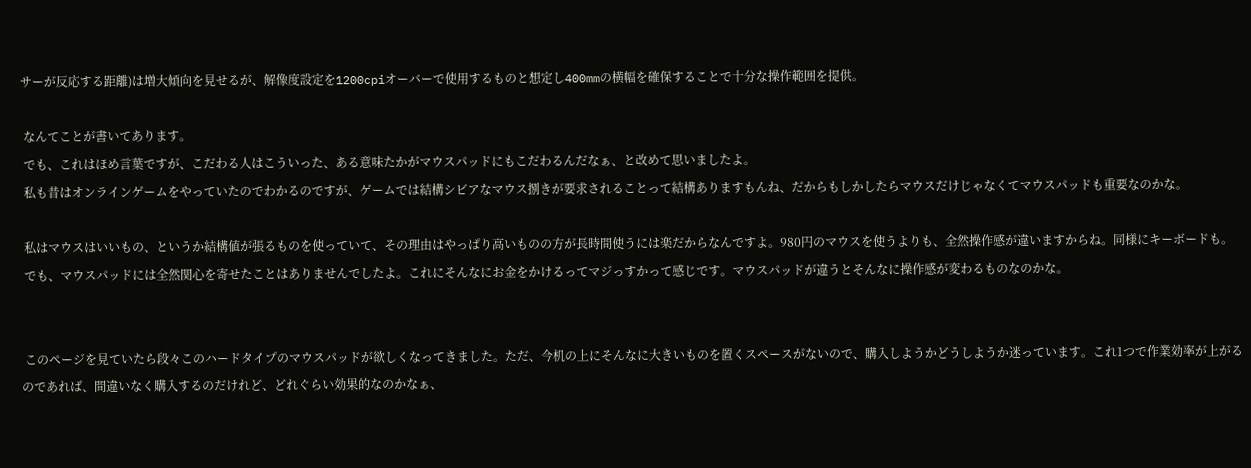サーが反応する距離)は増大傾向を見せるが、解像度設定を1200cpiオーバーで使用するものと想定し400mmの横幅を確保することで十分な操作範囲を提供。

 なんてことが書いてあります。
 でも、これはほめ言葉ですが、こだわる人はこういった、ある意味たかがマウスパッドにもこだわるんだなぁ、と改めて思いましたよ。
 私も昔はオンラインゲームをやっていたのでわかるのですが、ゲームでは結構シビアなマウス捌きが要求されることって結構ありますもんね、だからもしかしたらマウスだけじゃなくてマウスパッドも重要なのかな。

 私はマウスはいいもの、というか結構値が張るものを使っていて、その理由はやっぱり高いものの方が長時間使うには楽だからなんですよ。980円のマウスを使うよりも、全然操作感が違いますからね。同様にキーボードも。
 でも、マウスパッドには全然関心を寄せたことはありませんでしたよ。これにそんなにお金をかけるってマジっすかって感じです。マウスパッドが違うとそんなに操作感が変わるものなのかな。


 このページを見ていたら段々このハードタイプのマウスパッドが欲しくなってきました。ただ、今机の上にそんなに大きいものを置くスペースがないので、購入しようかどうしようか迷っています。これ1つで作業効率が上がるのであれば、間違いなく購入するのだけれど、どれぐらい効果的なのかなぁ、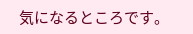気になるところです。